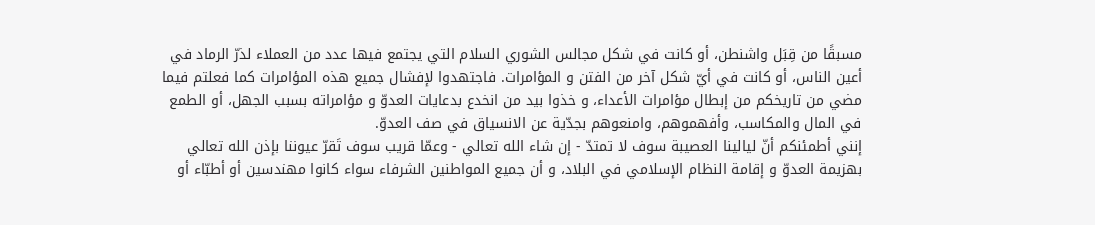مسبقًا من قِبَل واشنطن، أو كانت في شكل مجالس الشوري السلام التي يجتمع فيها عدد من العملاء لذرّ الرماد في أعين الناس، أو كانت في أيّ شكل آخر من الفتن و المؤامرات. فاجتهدوا لإفشال جميع هذه المؤامرات كما فعلتم فيما مضي من تاريخكم من إبطال مؤامرات الأعداء، و خذوا بيد من انخدع بدعايات العدوّ و مؤامراته بسبب الجهل، أو الطمع في المال والمكاسب، وأفهموهم، وامنعوهم بجدّية عن الانسياق في صف العدوّ.
إنني أطمئنكم أنّ ليالينا العصيبة سوف لا تمتدّ - إن شاء الله تعالي - وعمّا قريب سوف تَقرّ عيوننا بإذن الله تعالي بهزيمة العدوّ و إقامة النظام الإسلامي في البلاد، و أن جميع المواطنين الشرفاء سواء كانوا مهندسين أو أطبّاء أو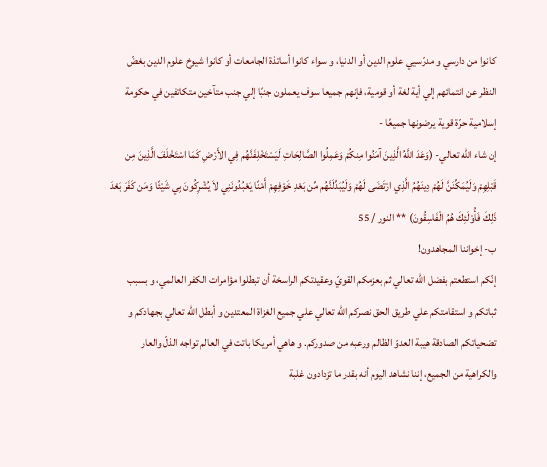كانوا من دارسي و مدرّسيي علوم الدين أو الدنيا، و سواء كانوا أساتذة الجامعات أو كانوا شيوخ علوم الدين بغضّ النظر عن انتمائهم إلي أية لغة أو قومية، فإنهم جميعا سوف يعملون جنبًا إلي جنب متآخين متكاتفين في حكومة إسلامية حرّة قوية يرضونها جميعًا -
إن شاء الله تعالي- (وَعَدَ اللَّهُ الَّذِينَ آمَنُوا مِنكُمْ وَعَمِلُوا الصَّالِحَاتِ لَيَسْتَخْلِفَنَّهُم فِي الأَرْضِ كَمَا اسْتَخْلَفَ الَّذِينَ مِن قَبْلِهِمْ وَلَيُمَكِّنَنَّ لَهُمْ دِينَهُمُ الَّذِي ارْتَضَى لَهُمْ وَلَيُبَدِّلَنَّهُم مِّن بَعْدِ خَوْفِهِمْ أَمْنًا يَعْبُدُونَنِي لاَ يُشْرِكُونَ بِي شَيْئًا وَمَن كَفَرَ بَعْدَ ذَلِكَ فَأُوْلَئِكَ هُمُ الْفَاسِقُونَ) ** النور / 55
ب- إخواننا المجاهدون!
إنّكم استطعتم بفضل الله تعالي ثم بعزمكم القويّ وعقيدتكم الراسخة أن تبطلوا مؤامرات الكفر العالمي، و بسبب ثباتكم و استقامتكم علي طريق الحق نصركم الله تعالي علي جميع الغزاة المعتدين و أبطل الله تعالي بجهادكم و تضحياتكم الصادقة هيبة العدوّ الظالم ورعبه من صدوركم. و هاهي أمريكا باتت في العالم تواجه الذلّ والعار والكراهية من الجميع، إننا نشاهد اليوم أنه بقدر ما تزدادون غلبة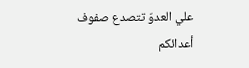علي العدوّ تتصدع صفوف أعدائكم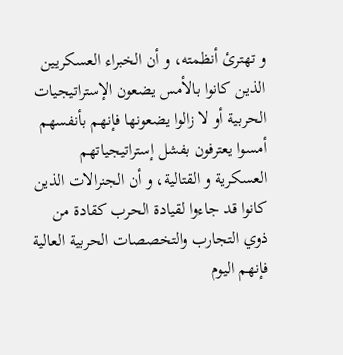و تهترئ أنظمته، و أن الخبراء العسكريين الذين كانوا بالأمس يضعون الإستراتيجيات الحربية أو لا زالوا يضعونها فإنهم بأنفسهم أمسوا يعترفون بفشل إستراتيجياتهم العسكرية و القتالية، و أن الجنرالات الذين كانوا قد جاءوا لقيادة الحرب كقادة من ذوي التجارب والتخصصات الحربية العالية فإنهم اليوم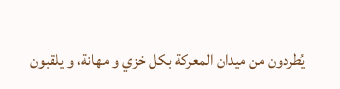يُطردون من ميدان المعركة بكل خزي و مهانة، و يلقبون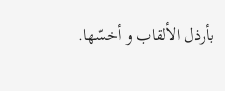بأرذل الألقاب و أخسّها.